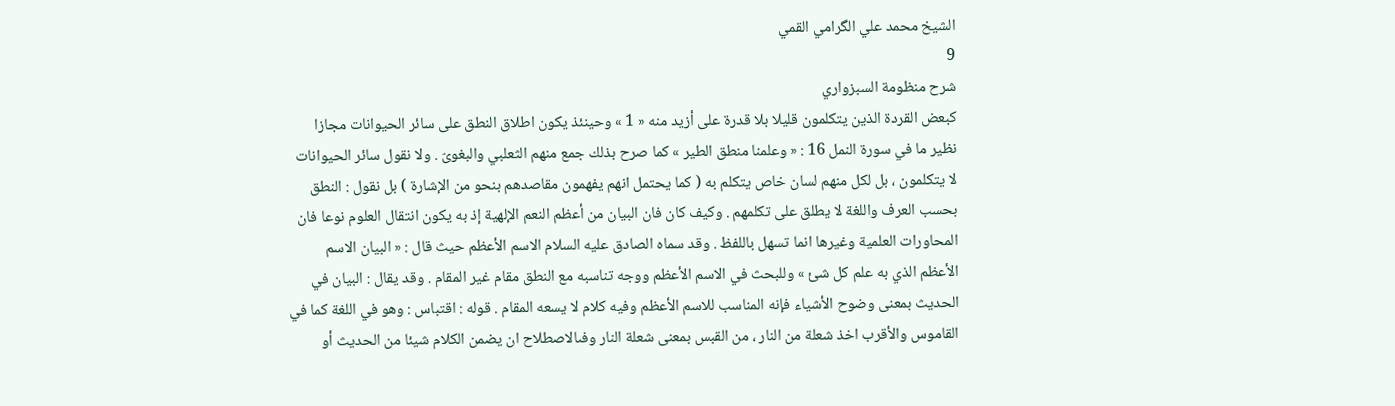الشيخ محمد علي الگرامي القمي
9
شرح منظومة السبزواري
كبعض القردة الذين يتكلمون قليلا بلا قدرة على أزيد منه « 1 » وحينئذ يكون اطلاق النطق على سائر الحيوانات مجازا نظير ما في سورة النمل 16 : « وعلمنا منطق الطير » كما صرح بذلك جمع منهم الثعلبي والبغوىّ . ولا نقول سائر الحيوانات لا يتكلمون ، بل لكل منهم لسان خاص يتكلم به ( كما يحتمل انهم يفهمون مقاصدهم بنحو من الإشارة ) بل نقول : النطق بحسب العرف واللغة لا يطلق على تكلمهم . وكيف كان فان البيان من أعظم النعم الإلهية إذ به يكون انتقال العلوم نوعا فان المحاورات العلمية وغيرها انما تسهل باللفظ . وقد سماه الصادق عليه السلام الاسم الأعظم حيث قال : « البيان الاسم الأعظم الذي به علم كل شئ » وللبحث في الاسم الأعظم ووجه تناسبه مع النطق مقام غير المقام . وقد يقال : البيان في الحديث بمعنى وضوح الأشياء فإنه المناسب للاسم الأعظم وفيه كلام لا يسعه المقام . قوله : اقتباس : وهو في اللغة كما في القاموس والأقرب اخذ شعلة من النار ، من القبس بمعنى شعلة النار وفىالاصطلاح ان يضمن الكلام شيئا من الحديث أو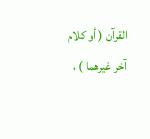القرآن ( أو كلام آخر غيرهما ) ،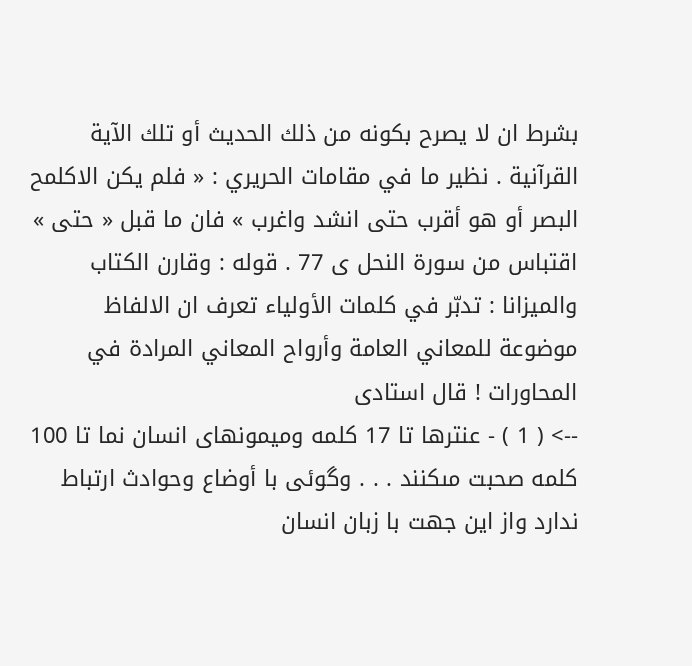بشرط ان لا يصرح بكونه من ذلك الحديث أو تلك الآية القرآنية . نظير ما في مقامات الحريري : « فلم يكن الاكلمح البصر أو هو أقرب حتى انشد واغرب » فان ما قبل « حتى » اقتباس من سورة النحل ى 77 . قوله : وقارن الكتاب والميزانا : تدبّر في كلمات الأولياء تعرف ان الالفاظ موضوعة للمعاني العامة وأرواح المعاني المرادة في المحاورات ! قال استادى
--> ( 1 ) - عنترها تا 17 كلمه وميمونهاى انسان نما تا 100 كلمه صحبت مىكنند . . . وگوئى با أوضاع وحوادث ارتباط ندارد واز اين جهت با زبان انسان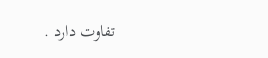تفاوت دارد .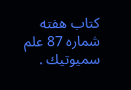كتاب هفته شماره 87 علم سميوتيك .